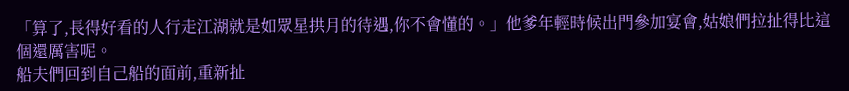「算了,長得好看的人行走江湖就是如眾星拱月的待遇,你不會懂的。」他爹年輕時候出門參加宴會,姑娘們拉扯得比這個還厲害呢。
船夫們回到自己船的面前,重新扯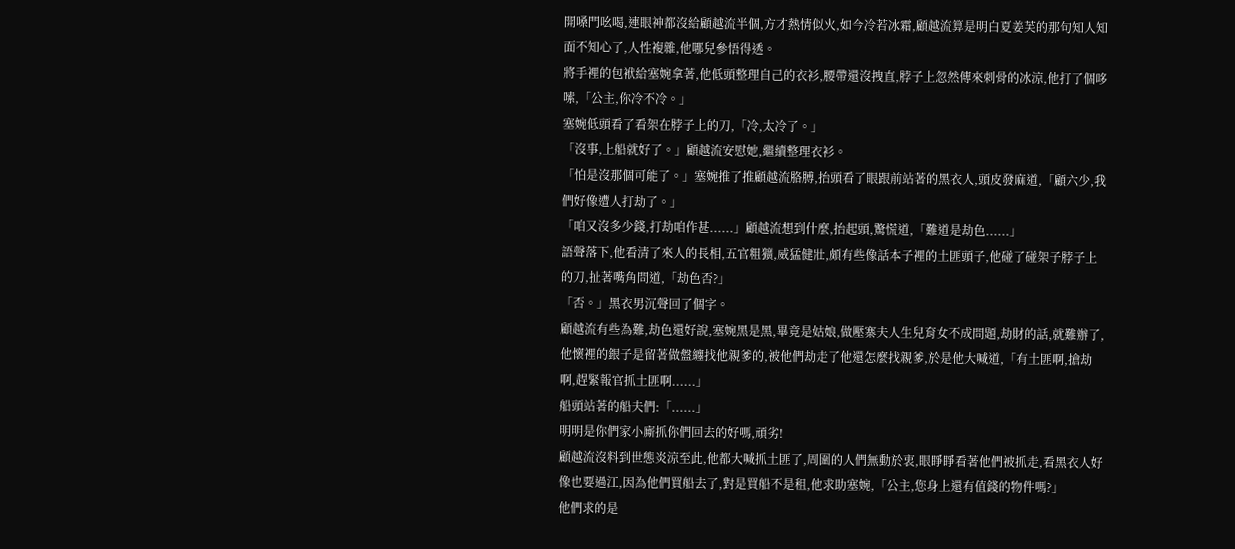開嗓門吆喝,連眼神都沒給顧越流半個,方才熱情似火,如今冷若冰霜,顧越流算是明白夏姜芙的那句知人知面不知心了,人性複雜,他哪兒參悟得透。
將手裡的包袱給塞婉拿著,他低頭整理自己的衣衫,腰帶還沒拽直,脖子上忽然傳來刺骨的冰涼,他打了個哆嗦,「公主,你冷不冷。」
塞婉低頭看了看架在脖子上的刀,「冷,太冷了。」
「沒事,上船就好了。」顧越流安慰她,繼續整理衣衫。
「怕是沒那個可能了。」塞婉推了推顧越流胳膊,抬頭看了眼跟前站著的黑衣人,頭皮發麻道,「顧六少,我們好像遭人打劫了。」
「咱又沒多少錢,打劫咱作甚......」顧越流想到什麼,抬起頭,驚慌道,「難道是劫色......」
語聲落下,他看清了來人的長相,五官粗獷,威猛健壯,頗有些像話本子裡的土匪頭子,他碰了碰架子脖子上的刀,扯著嘴角問道,「劫色否?」
「否。」黑衣男沉聲回了個字。
顧越流有些為難,劫色還好說,塞婉黑是黑,畢竟是姑娘,做壓寨夫人生兒育女不成問題,劫財的話,就難辦了,他懷裡的銀子是留著做盤纏找他親爹的,被他們劫走了他還怎麼找親爹,於是他大喊道,「有土匪啊,搶劫啊,趕緊報官抓土匪啊......」
船頭站著的船夫們:「......」
明明是你們家小廝抓你們回去的好嗎,頑劣!
顧越流沒料到世態炎涼至此,他都大喊抓土匪了,周圍的人們無動於衷,眼睜睜看著他們被抓走,看黑衣人好像也要過江,因為他們買船去了,對是買船不是租,他求助塞婉,「公主,您身上還有值錢的物件嗎?」
他們求的是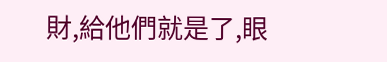財,給他們就是了,眼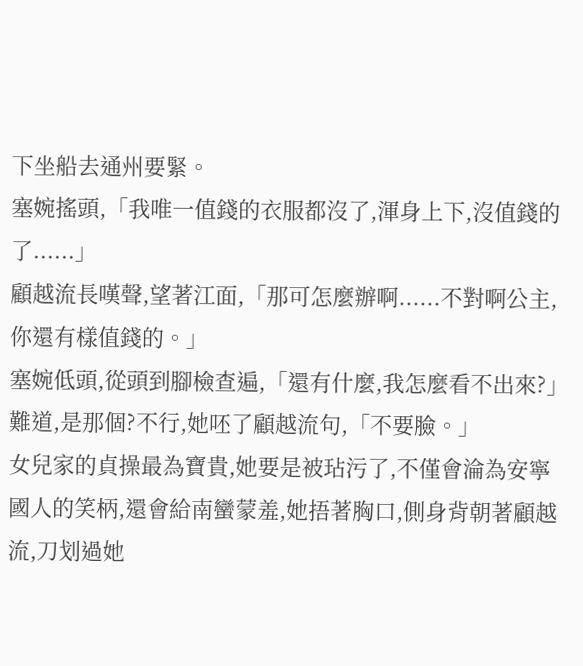下坐船去通州要緊。
塞婉搖頭,「我唯一值錢的衣服都沒了,渾身上下,沒值錢的了......」
顧越流長嘆聲,望著江面,「那可怎麼辦啊......不對啊公主,你還有樣值錢的。」
塞婉低頭,從頭到腳檢查遍,「還有什麼,我怎麼看不出來?」
難道,是那個?不行,她呸了顧越流句,「不要臉。」
女兒家的貞操最為寶貴,她要是被玷污了,不僅會淪為安寧國人的笑柄,還會給南蠻蒙羞,她捂著胸口,側身背朝著顧越流,刀划過她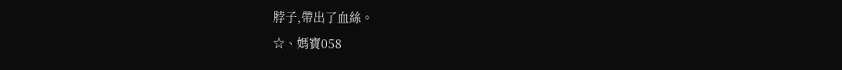脖子,帶出了血絲。
☆、媽寶058